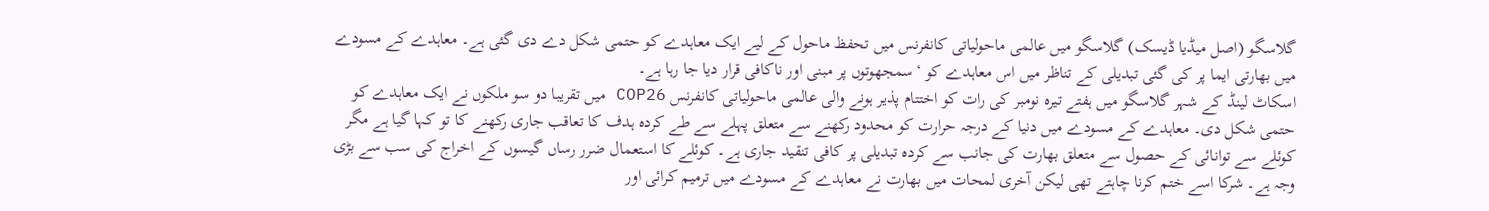گلاسگو (اصل میڈیا ڈیسک) گلاسگو میں عالمی ماحولیاتی کانفرنس میں تحفظ ماحول کے لیے ایک معاہدے کو حتمی شکل دے دی گئی ہے۔ معاہدے کے مسودے میں بھارتی ایما پر کی گئی تبدیلی کے تناظر میں اس معاہدے کو ‘سمجھوتوں پر مبنی اور ناکافی قرار دیا جا رہا ہے۔
اسکاٹ لینڈ کے شہر گلاسگو میں ہفتے تیرہ نومبر کی رات کو اختتام پذیر ہونے والی عالمی ماحولیاتی کانفرنس COP26 میں تقریبا دو سو ملکوں نے ایک معاہدے کو حتمی شکل دی۔ معاہدے کے مسودے میں دنیا کے درجہ حرارت کو محدود رکھنے سے متعلق پہلے سے طے کردہ ہدف کا تعاقب جاری رکھنے کا تو کہا گیا ہے مگر کوئلے سے توانائی کے حصول سے متعلق بھارت کی جانب سے کردہ تبدیلی پر کافی تنقید جاری ہے۔ کوئلے کا استعمال ضرر رساں گیسوں کے اخراج کی سب سے بڑی وجہ ہے۔ شرکا اسے ختم کرنا چاہتے تھی لیکن آخری لمحات میں بھارت نے معاہدے کے مسودے میں ترمیم کرائی اور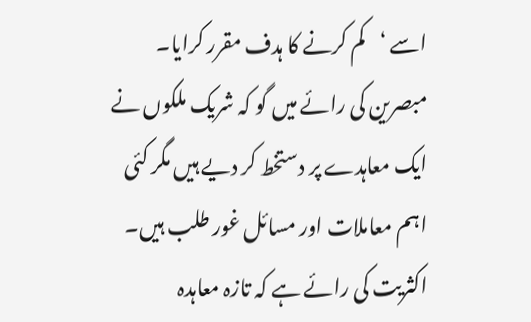اسے ‘کم کرنے کا ہدف مقرر کرایا۔
مبصرین کی رائے میں گو کہ شریک ملکوں نے ایک معاہدے پر دستخط کر دیے ہیں مگر کئی اہم معاملات اور مسائل غور طلب ہیں۔ اکثریت کی رائے ہے کہ تازہ معاہدہ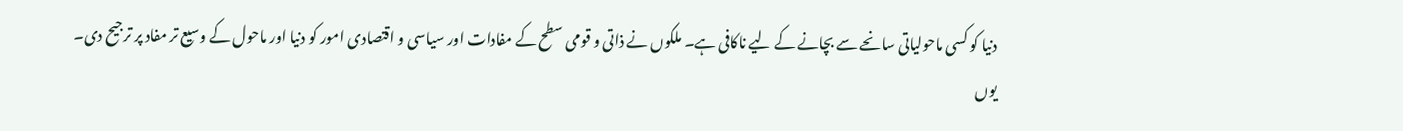دنیا کو کسی ماحولیاتی سانحے سے بچانے کے لیے ناکافی ہے۔ ملکوں نے ذاتی و قومی سطح کے مفادات اور سیاسی و اقتصادی امور کو دنیا اور ماحول کے وسیع تر مفاد پر ترجیح دی۔ یوں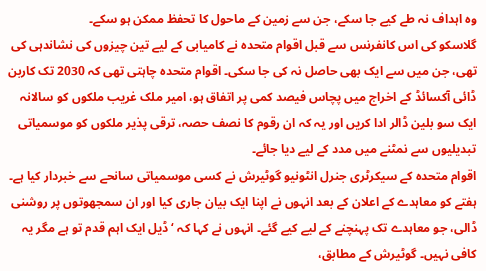وہ اہداف نہ طے کیے جا سکے، جن سے زمین کے ماحول کا تحفظ ممکن ہو سکے۔
گلاسکو کی اس کانفرنس سے قبل اقوام متحدہ نے کامیابی کے لیے تین چیزوں کی نشاندہی کی تھی، جن میں سے ایک بھی حاصل نہ کی جا سکی۔ اقوام متحدہ چاہتی تھی کہ 2030 تک کاربن ڈائی آکسائڈ کے اخراج میں پچاس فیصد کمی پر اتفاق ہو، امیر ملک غریب ملکوں کو سالانہ ایک سو بلین ڈالر ادا کریں اور یہ کہ ان رقوم کا نصف حصہ، ترقی پذیر ملکوں کو موسمیاتی تبدیلیوں سے نمٹنے میں مدد کے لیے دیا جائے۔
اقوام متحدہ کے سیکرٹری جنرل انٹونیو گوٹیرش نے کسی موسمیاتی سانحے سے خبردار کیا ہے۔ ہفتے کو معاہدے کے اعلان کے بعد انہوں نے اپنا ایک بیان جاری کیا اور ان سمجھوتوں پر روشنی ڈالی، جو معاہدے تک پہنچنے کے لیے کیے گئے۔ انہوں نے کہا کہ ‘ڈیل ایک اہم قدم تو ہے مگر یہ کافی نہیں۔ گوٹیرش کے مطابق،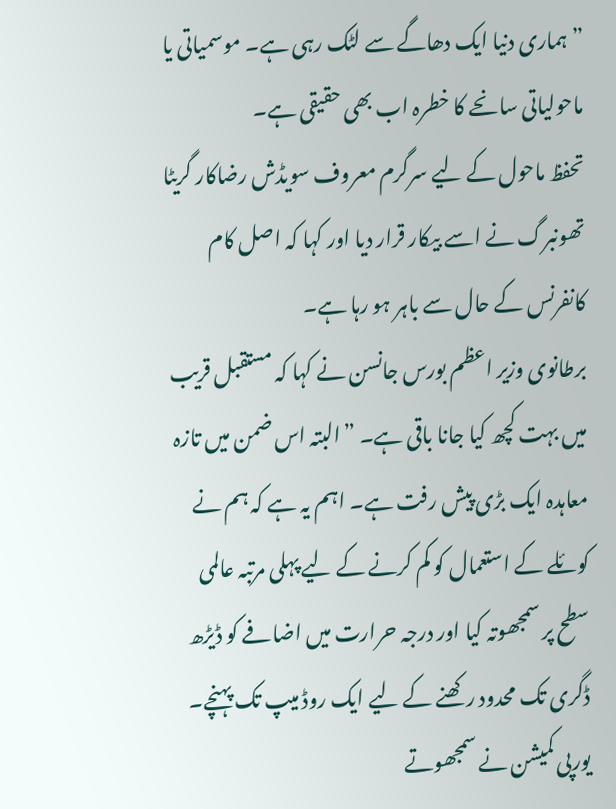”ہماری دنیا ایک دھاگے سے لٹک رہی ہے۔ موسمیاتی یا ماحولیاتی سانحے کا خطرہ اب بھی حقیقی ہے۔
تحفظ ماحول کے لیے سرگرم معروف سویڈش رضاکار گریٹا تھونبرگ نے اسے بیکار قرار دیا اور کہا کہ اصل کام کانفرنس کے حال سے باہر ہو رہا ہے۔
برطانوی وزیر اعظم بورس جانسن نے کہا کہ مستقبل قریب میں بہت کچھ کیا جانا باقی ہے۔ ”البتہ اس ضمن میں تازہ معاہدہ ایک بڑی پیش رفت ہے۔ اہم یہ ہے کہ ہم نے کوئلے کے استعمال کو کم کرنے کے لیے پہلی مرتبہ عالمی سطح پر سمجھوتہ کیا اور درجہ حرارت میں اضافے کو ڈیڑھ ڈگری تک محدود رکھنے کے لیے ایک روڈ میپ تک پہنچے۔
یورپی کمیشن نے سمجھوتے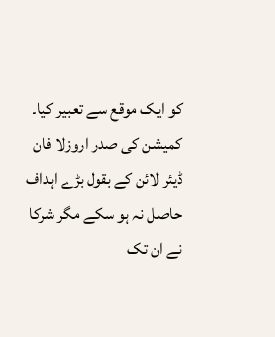کو ایک موقع سے تعبیر کیا۔ کمیشن کی صدر اروزلا فان ڈیئر لائن کے بقول بڑے اہداف حاصل نہ ہو سکے مگر شرکا نے ان تک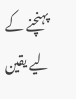پہنچنے کے لیے یقین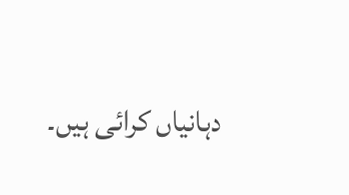دہانیاں کرائی ہیں۔